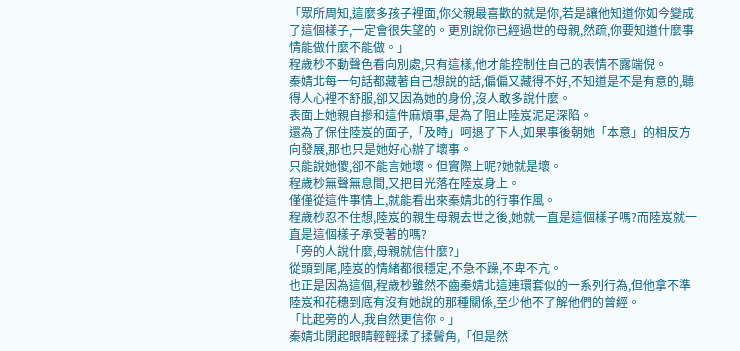「眾所周知,這麼多孩子裡面,你父親最喜歡的就是你,若是讓他知道你如今變成了這個樣子,一定會很失望的。更別說你已經過世的母親,然疏,你要知道什麼事情能做什麼不能做。」
程歲杪不動聲色看向別處,只有這樣,他才能控制住自己的表情不露端倪。
秦婧北每一句話都藏著自己想說的話,偏偏又藏得不好,不知道是不是有意的,聽得人心裡不舒服,卻又因為她的身份,沒人敢多說什麼。
表面上她親自摻和這件麻煩事,是為了阻止陸岌泥足深陷。
還為了保住陸岌的面子,「及時」呵退了下人,如果事後朝她「本意」的相反方向發展,那也只是她好心辦了壞事。
只能說她傻,卻不能言她壞。但實際上呢?她就是壞。
程歲杪無聲無息間,又把目光落在陸岌身上。
僅僅從這件事情上,就能看出來秦婧北的行事作風。
程歲杪忍不住想,陸岌的親生母親去世之後,她就一直是這個樣子嗎?而陸岌就一直是這個樣子承受著的嗎?
「旁的人說什麼,母親就信什麼?」
從頭到尾,陸岌的情緒都很穩定,不急不躁,不卑不亢。
也正是因為這個,程歲杪雖然不齒秦婧北這連環套似的一系列行為,但他拿不準陸岌和花穗到底有沒有她說的那種關係,至少他不了解他們的曾經。
「比起旁的人,我自然更信你。」
秦婧北閉起眼睛輕輕揉了揉鬢角,「但是然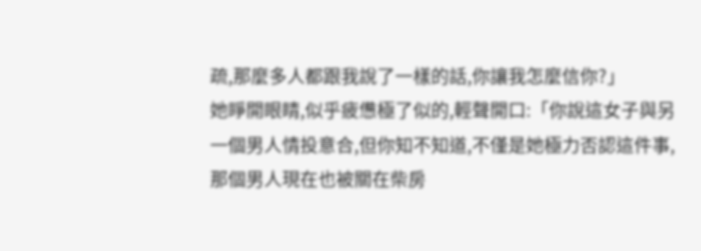疏,那麼多人都跟我說了一樣的話,你讓我怎麼信你?」
她睜開眼睛,似乎疲憊極了似的,輕聲開口:「你說這女子與另一個男人情投意合,但你知不知道,不僅是她極力否認這件事,那個男人現在也被關在柴房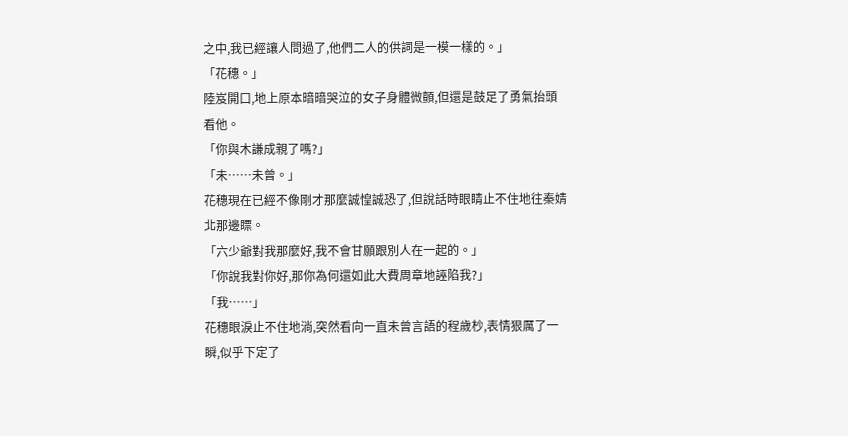之中,我已經讓人問過了,他們二人的供詞是一模一樣的。」
「花穗。」
陸岌開口,地上原本暗暗哭泣的女子身體微顫,但還是鼓足了勇氣抬頭看他。
「你與木謙成親了嗎?」
「未……未曾。」
花穗現在已經不像剛才那麼誠惶誠恐了,但說話時眼睛止不住地往秦婧北那邊瞟。
「六少爺對我那麼好,我不會甘願跟別人在一起的。」
「你說我對你好,那你為何還如此大費周章地誣陷我?」
「我……」
花穗眼淚止不住地淌,突然看向一直未曾言語的程歲杪,表情狠厲了一瞬,似乎下定了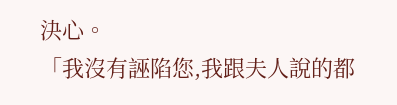決心。
「我沒有誣陷您,我跟夫人說的都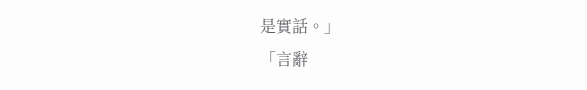是實話。」
「言辭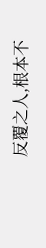反覆之人,根本不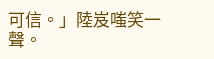可信。」陸岌嗤笑一聲。